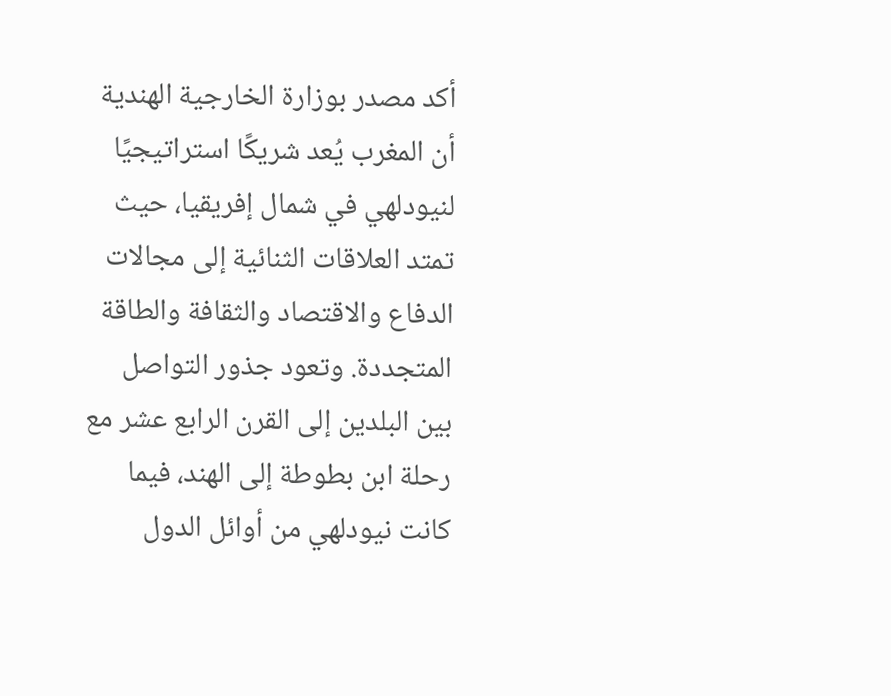أكد مصدر بوزارة الخارجية الهندية أن المغرب يُعد شريكًا استراتيجيًا لنيودلهي في شمال إفريقيا، حيث تمتد العلاقات الثنائية إلى مجالات الدفاع والاقتصاد والثقافة والطاقة المتجددة. وتعود جذور التواصل بين البلدين إلى القرن الرابع عشر مع رحلة ابن بطوطة إلى الهند، فيما كانت نيودلهي من أوائل الدول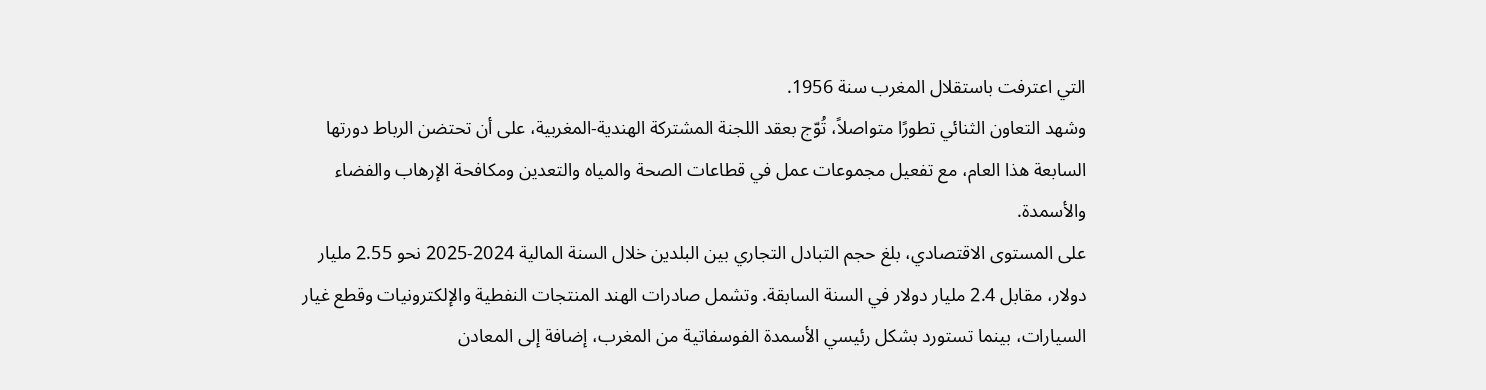التي اعترفت باستقلال المغرب سنة 1956.
وشهد التعاون الثنائي تطورًا متواصلاً، تُوّج بعقد اللجنة المشتركة الهندية-المغربية، على أن تحتضن الرباط دورتها السابعة هذا العام، مع تفعيل مجموعات عمل في قطاعات الصحة والمياه والتعدين ومكافحة الإرهاب والفضاء والأسمدة.
على المستوى الاقتصادي، بلغ حجم التبادل التجاري بين البلدين خلال السنة المالية 2024-2025 نحو 2.55 مليار دولار، مقابل 2.4 مليار دولار في السنة السابقة. وتشمل صادرات الهند المنتجات النفطية والإلكترونيات وقطع غيار السيارات، بينما تستورد بشكل رئيسي الأسمدة الفوسفاتية من المغرب، إضافة إلى المعادن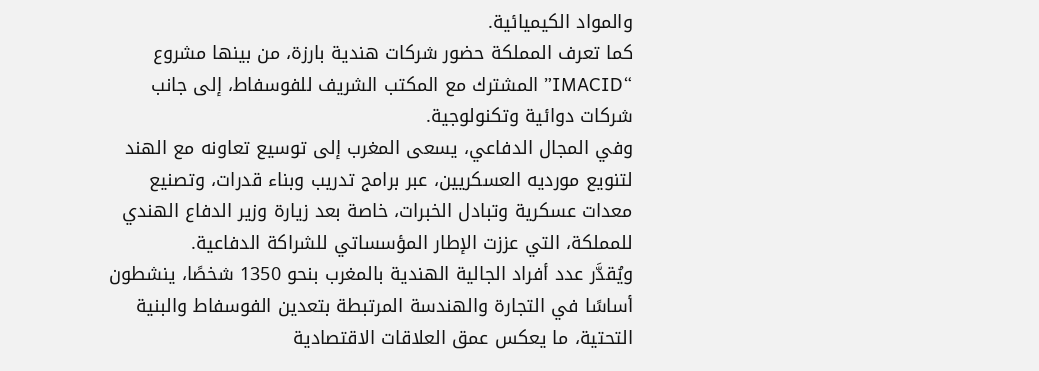والمواد الكيميائية.
كما تعرف المملكة حضور شركات هندية بارزة، من بينها مشروع “IMACID” المشترك مع المكتب الشريف للفوسفاط، إلى جانب شركات دوائية وتكنولوجية.
وفي المجال الدفاعي، يسعى المغرب إلى توسيع تعاونه مع الهند لتنويع مورديه العسكريين، عبر برامج تدريب وبناء قدرات، وتصنيع معدات عسكرية وتبادل الخبرات، خاصة بعد زيارة وزير الدفاع الهندي للمملكة، التي عززت الإطار المؤسساتي للشراكة الدفاعية.
ويُقدَّر عدد أفراد الجالية الهندية بالمغرب بنحو 1350 شخصًا، ينشطون أساسًا في التجارة والهندسة المرتبطة بتعدين الفوسفاط والبنية التحتية، ما يعكس عمق العلاقات الاقتصادية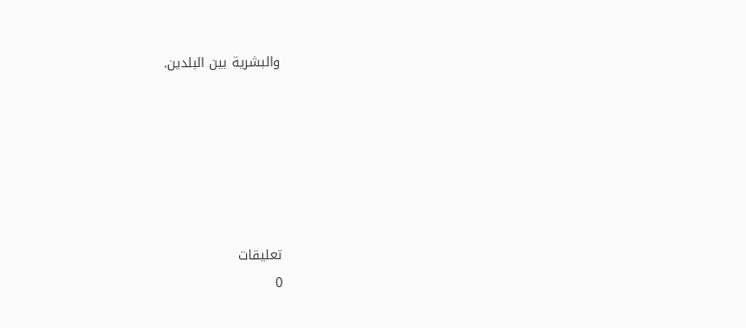والبشرية بين البلدين.






تعليقات
0